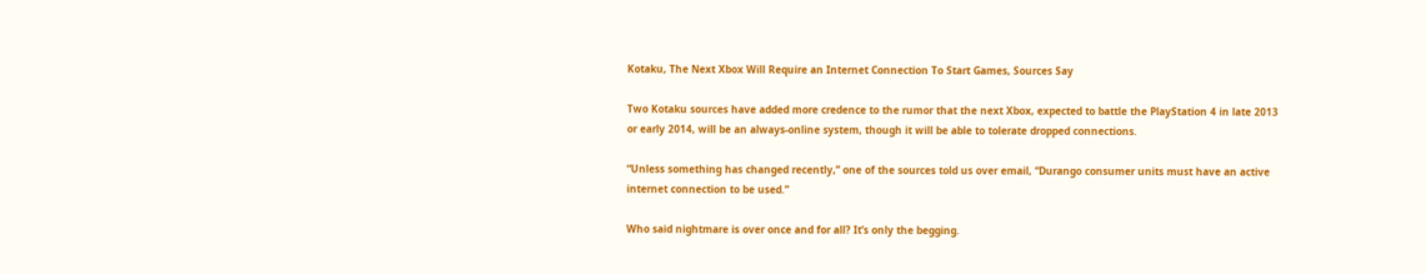Kotaku, The Next Xbox Will Require an Internet Connection To Start Games, Sources Say

Two Kotaku sources have added more credence to the rumor that the next Xbox, expected to battle the PlayStation 4 in late 2013 or early 2014, will be an always-online system, though it will be able to tolerate dropped connections.

“Unless something has changed recently,” one of the sources told us over email, “Durango consumer units must have an active internet connection to be used.”

Who said nightmare is over once and for all? It’s only the begging.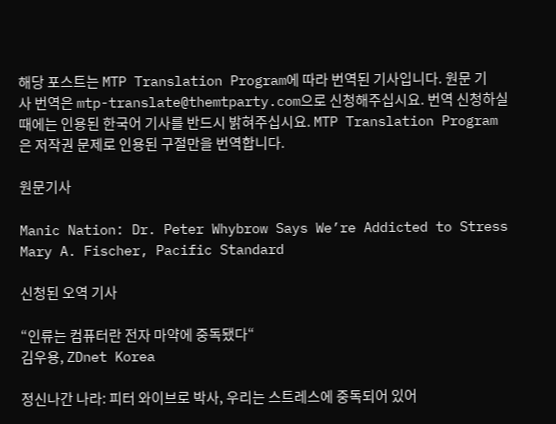해당 포스트는 MTP Translation Program에 따라 번역된 기사입니다. 원문 기사 번역은 mtp-translate@themtparty.com으로 신청해주십시요. 번역 신청하실 때에는 인용된 한국어 기사를 반드시 밝혀주십시요. MTP Translation Program은 저작권 문제로 인용된 구절만을 번역합니다.

원문기사

Manic Nation: Dr. Peter Whybrow Says We’re Addicted to Stress
Mary A. Fischer, Pacific Standard

신청된 오역 기사

“인류는 컴퓨터란 전자 마약에 중독됐다“
김우용, ZDnet Korea

정신나간 나라: 피터 와이브로 박사, 우리는 스트레스에 중독되어 있어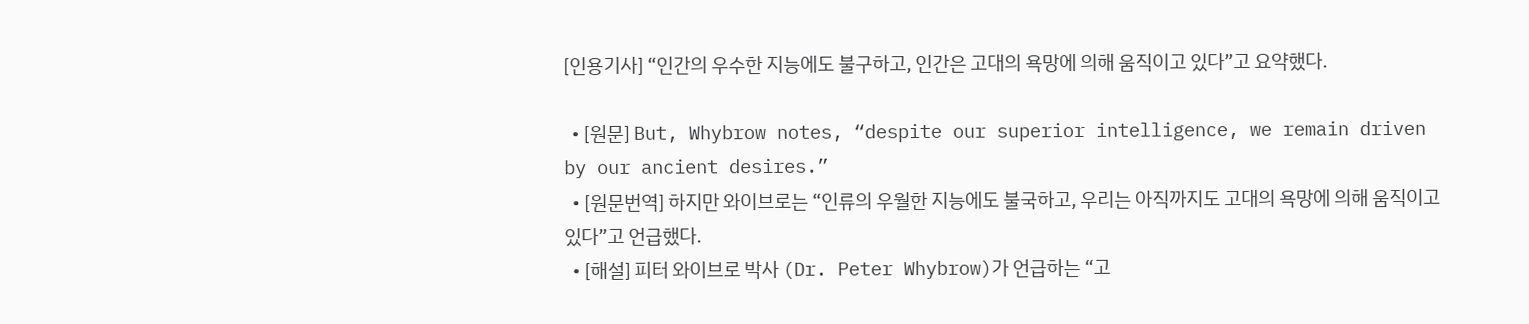[인용기사] “인간의 우수한 지능에도 불구하고, 인간은 고대의 욕망에 의해 움직이고 있다”고 요약했다.

  • [원문] But, Whybrow notes, “despite our superior intelligence, we remain driven by our ancient desires.”
  • [원문번역] 하지만 와이브로는 “인류의 우월한 지능에도 불국하고, 우리는 아직까지도 고대의 욕망에 의해 움직이고 있다”고 언급했다.
  • [해설] 피터 와이브로 박사 (Dr. Peter Whybrow)가 언급하는 “고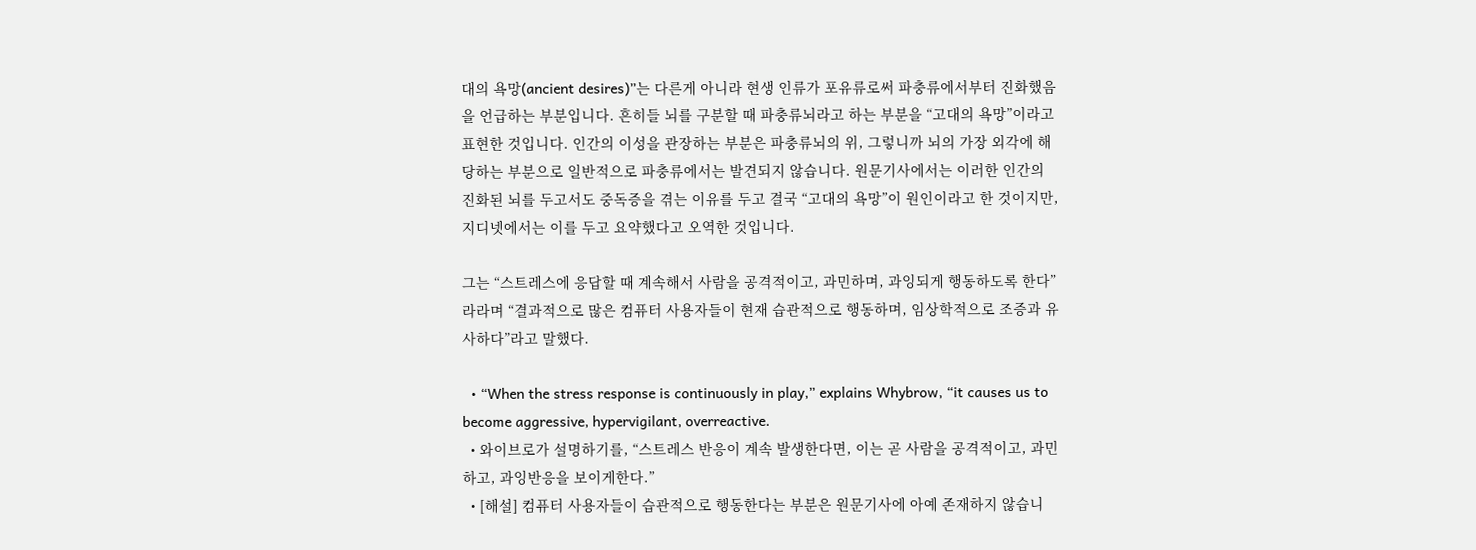대의 욕망(ancient desires)”는 다른게 아니라 현생 인류가 포유류로써 파충류에서부터 진화했음을 언급하는 부분입니다. 흔히들 뇌를 구분할 때 파충류뇌라고 하는 부분을 “고대의 욕망”이라고 표현한 것입니다. 인간의 이성을 관장하는 부분은 파충류뇌의 위, 그렇니까 뇌의 가장 외각에 해당하는 부분으로 일반적으로 파충류에서는 발견되지 않습니다. 원문기사에서는 이러한 인간의 진화된 뇌를 두고서도 중독증을 겪는 이유를 두고 결국 “고대의 욕망”이 원인이라고 한 것이지만, 지디넷에서는 이를 두고 요약했다고 오역한 것입니다.

그는 “스트레스에 응답할 때 계속해서 사람을 공격적이고, 과민하며, 과잉되게 행동하도록 한다”라라며 “결과적으로 많은 컴퓨터 사용자들이 현재 습관적으로 행동하며, 임상학적으로 조증과 유사하다”라고 말했다.

  • “When the stress response is continuously in play,” explains Whybrow, “it causes us to become aggressive, hypervigilant, overreactive.
  • 와이브로가 설명하기를, “스트레스 반응이 계속 발생한다면, 이는 곧 사람을 공격적이고, 과민하고, 과잉반응을 보이게한다.”
  • [해설] 컴퓨터 사용자들이 습관적으로 행동한다는 부분은 원문기사에 아예 존재하지 않습니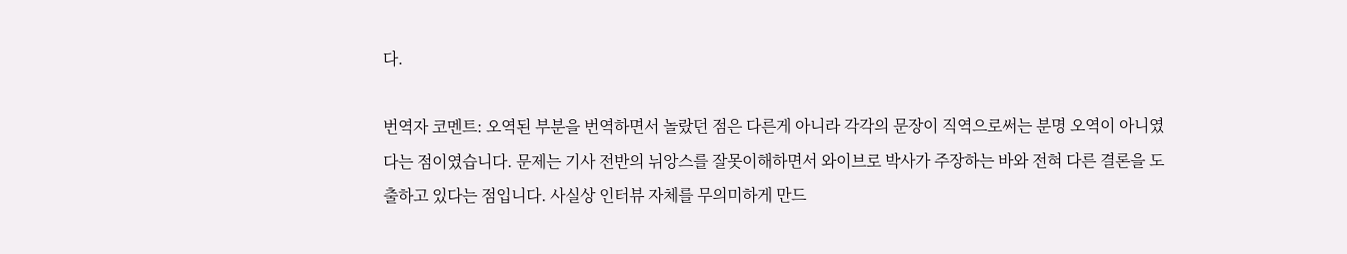다.

번역자 코멘트: 오역된 부분을 번역하면서 놀랐던 점은 다른게 아니라 각각의 문장이 직역으로써는 분명 오역이 아니였다는 점이였습니다. 문제는 기사 전반의 뉘앙스를 잘못이해하면서 와이브로 박사가 주장하는 바와 전혀 다른 결론을 도출하고 있다는 점입니다. 사실상 인터뷰 자체를 무의미하게 만드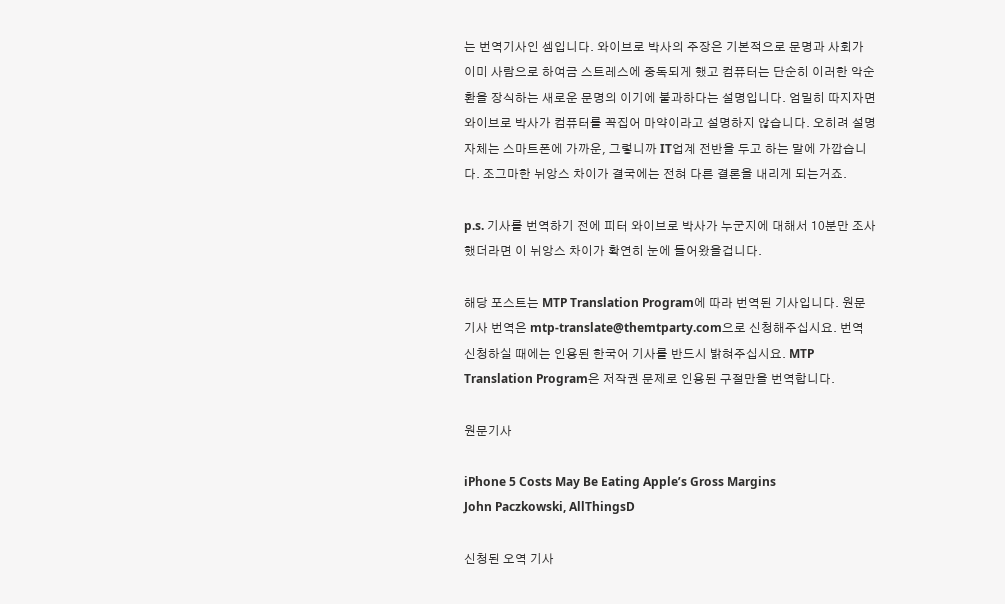는 번역기사인 셈입니다. 와이브로 박사의 주장은 기본적으로 문명과 사회가 이미 사람으로 하여금 스트레스에 중독되게 했고 컴퓨터는 단순히 이러한 악순환을 장식하는 새로운 문명의 이기에 불과하다는 설명입니다. 엄밀히 따지자면 와이브로 박사가 컴퓨터를 꼭집어 마약이라고 설명하지 않습니다. 오히려 설명 자체는 스마트폰에 가까운, 그렇니까 IT업계 전반을 두고 하는 말에 가깝습니다. 조그마한 뉘앙스 차이가 결국에는 전혀 다른 결론을 내리게 되는거죠.

p.s. 기사를 번역하기 전에 피터 와이브로 박사가 누군지에 대해서 10분만 조사했더라면 이 뉘앙스 차이가 확연히 눈에 들어왔을겁니다.

해당 포스트는 MTP Translation Program에 따라 번역된 기사입니다. 원문 기사 번역은 mtp-translate@themtparty.com으로 신청해주십시요. 번역 신청하실 때에는 인용된 한국어 기사를 반드시 밝혀주십시요. MTP Translation Program은 저작권 문제로 인용된 구절만을 번역합니다.

원문기사

iPhone 5 Costs May Be Eating Apple’s Gross Margins
John Paczkowski, AllThingsD

신청된 오역 기사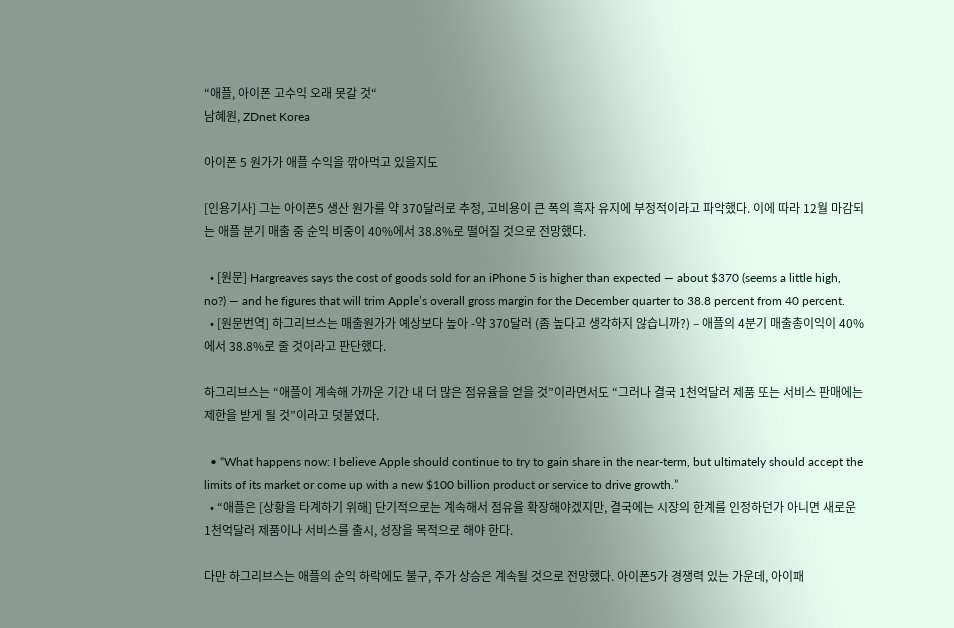“애플, 아이폰 고수익 오래 못갈 것“
남혜원, ZDnet Korea

아이폰 5 원가가 애플 수익을 깎아먹고 있을지도

[인용기사] 그는 아이폰5 생산 원가를 약 370달러로 추정, 고비용이 큰 폭의 흑자 유지에 부정적이라고 파악했다. 이에 따라 12월 마감되는 애플 분기 매출 중 순익 비중이 40%에서 38.8%로 떨어질 것으로 전망했다.

  • [원문] Hargreaves says the cost of goods sold for an iPhone 5 is higher than expected — about $370 (seems a little high, no?) — and he figures that will trim Apple’s overall gross margin for the December quarter to 38.8 percent from 40 percent.
  • [원문번역] 하그리브스는 매출원가가 예상보다 높아 -약 370달러 (좀 높다고 생각하지 않습니까?) – 애플의 4분기 매출총이익이 40%에서 38.8%로 줄 것이라고 판단했다.

하그리브스는 “애플이 계속해 가까운 기간 내 더 많은 점유율을 얻을 것”이라면서도 “그러나 결국 1천억달러 제품 또는 서비스 판매에는 제한을 받게 될 것”이라고 덧붙였다.

  • “What happens now: I believe Apple should continue to try to gain share in the near-term, but ultimately should accept the limits of its market or come up with a new $100 billion product or service to drive growth.”
  • “애플은 [상황을 타계하기 위해] 단기적으로는 계속해서 점유율 확장해야겠지만, 결국에는 시장의 한계를 인정하던가 아니면 새로운 1천억달러 제품이나 서비스를 출시, 성장을 목적으로 해야 한다.

다만 하그리브스는 애플의 순익 하락에도 불구, 주가 상승은 계속될 것으로 전망했다. 아이폰5가 경쟁력 있는 가운데, 아이패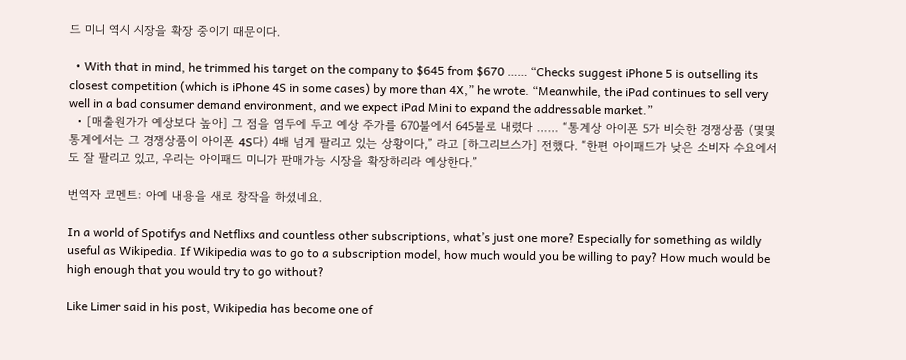드 미니 역시 시장을 확장 중이기 때문이다.

  • With that in mind, he trimmed his target on the company to $645 from $670 …… “Checks suggest iPhone 5 is outselling its closest competition (which is iPhone 4S in some cases) by more than 4X,” he wrote. “Meanwhile, the iPad continues to sell very well in a bad consumer demand environment, and we expect iPad Mini to expand the addressable market.”
  • [매출원가가 예상보다 높아] 그 점을 염두에 두고 예상 주가를 670불에서 645불로 내렸다 …… “통계상 아이폰 5가 비슷한 경쟁상품 (몇몇 통계에서는 그 경쟁상품이 아이폰 4S다) 4배 넘게 팔리고 있는 상황이다,” 라고 [하그리브스가] 전했다. “한편 아이패드가 낮은 소비자 수요에서도 잘 팔리고 있고, 우리는 아이패드 미니가 판매가능 시장을 확장하리라 예상한다.”

번역자 코멘트: 아예 내용을 새로 창작을 하셨네요.

In a world of Spotifys and Netflixs and countless other subscriptions, what’s just one more? Especially for something as wildly useful as Wikipedia. If Wikipedia was to go to a subscription model, how much would you be willing to pay? How much would be high enough that you would try to go without?

Like Limer said in his post, Wikipedia has become one of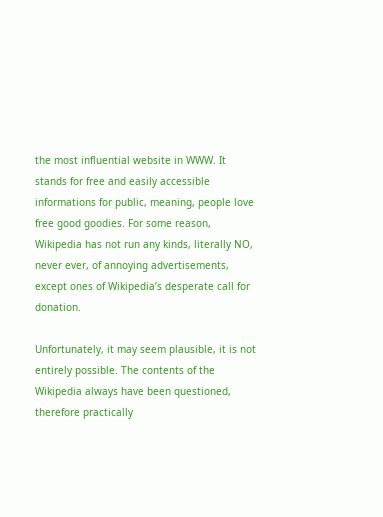the most influential website in WWW. It stands for free and easily accessible informations for public, meaning, people love free good goodies. For some reason, Wikipedia has not run any kinds, literally NO, never ever, of annoying advertisements, except ones of Wikipedia’s desperate call for donation.

Unfortunately, it may seem plausible, it is not entirely possible. The contents of the Wikipedia always have been questioned, therefore practically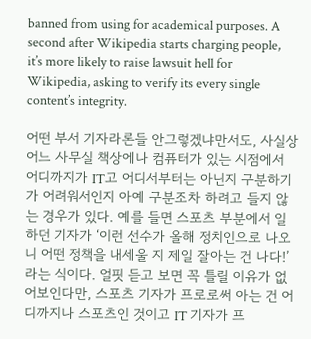banned from using for academical purposes. A second after Wikipedia starts charging people, it’s more likely to raise lawsuit hell for Wikipedia, asking to verify its every single content’s integrity.

어떤 부서 기자라론들 안그렇겠냐만서도, 사실상 어느 사무실 책상에나 컴퓨터가 있는 시점에서 어디까지가 IT고 어디서부터는 아닌지 구분하기가 어려워서인지 아예 구분조차 하려고 들지 않는 경우가 있다. 예를 들면 스포츠 부분에서 일하던 기자가 ‘이런 선수가 올해 정치인으로 나오니 어떤 정책을 내세울 지 제일 잘아는 건 나다!’ 라는 식이다. 얼핏 듣고 보면 꼭 틀릴 이유가 없어보인다만, 스포츠 기자가 프로로써 아는 건 어디까지나 스포츠인 것이고 IT 기자가 프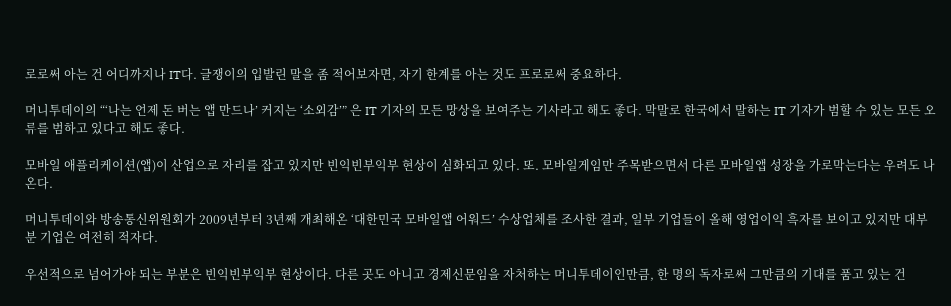로로써 아는 건 어디까지나 IT다. 글쟁이의 입발린 말을 좀 적어보자면, 자기 한계를 아는 것도 프로로써 중요하다.

머니투데이의 “‘나는 언제 돈 버는 앱 만드나’ 커지는 ‘소외감’” 은 IT 기자의 모든 망상을 보여주는 기사라고 해도 좋다. 막말로 한국에서 말하는 IT 기자가 범할 수 있는 모든 오류를 범하고 있다고 해도 좋다.

모바일 애플리케이션(앱)이 산업으로 자리를 잡고 있지만 빈익빈부익부 현상이 심화되고 있다. 또. 모바일게임만 주목받으면서 다른 모바일앱 성장을 가로막는다는 우려도 나온다.

머니투데이와 방송통신위원회가 2009년부터 3년째 개최해온 ‘대한민국 모바일앱 어워드’ 수상업체를 조사한 결과, 일부 기업들이 올해 영업이익 흑자를 보이고 있지만 대부분 기업은 여전히 적자다.

우선적으로 넘어가야 되는 부분은 빈익빈부익부 현상이다. 다른 곳도 아니고 경제신문임을 자처하는 머니투데이인만큼, 한 명의 독자로써 그만큼의 기대를 품고 있는 건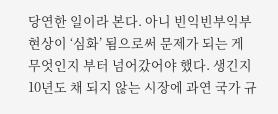당연한 일이라 본다. 아니 빈익빈부익부 현상이 ‘심화’ 됨으로써 문제가 되는 게 무엇인지 부터 넘어갔어야 했다. 생긴지 10년도 채 되지 않는 시장에 과연 국가 규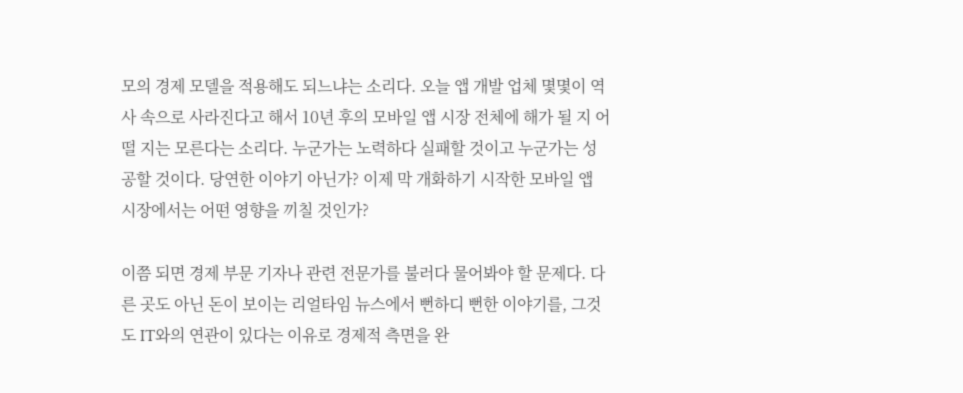모의 경제 모델을 적용해도 되느냐는 소리다. 오늘 앱 개발 업체 몇몇이 역사 속으로 사라진다고 해서 10년 후의 모바일 앱 시장 전체에 해가 될 지 어떨 지는 모른다는 소리다. 누군가는 노력하다 실패할 것이고 누군가는 성공할 것이다. 당연한 이야기 아닌가? 이제 막 개화하기 시작한 모바일 앱 시장에서는 어떤 영향을 끼칠 것인가?

이쯤 되면 경제 부문 기자나 관련 전문가를 불러다 물어봐야 할 문제다. 다른 곳도 아닌 돈이 보이는 리얼타임 뉴스에서 뻔하디 뻔한 이야기를, 그것도 IT와의 연관이 있다는 이유로 경제적 측면을 완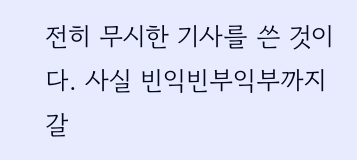전히 무시한 기사를 쓴 것이다. 사실 빈익빈부익부까지 갈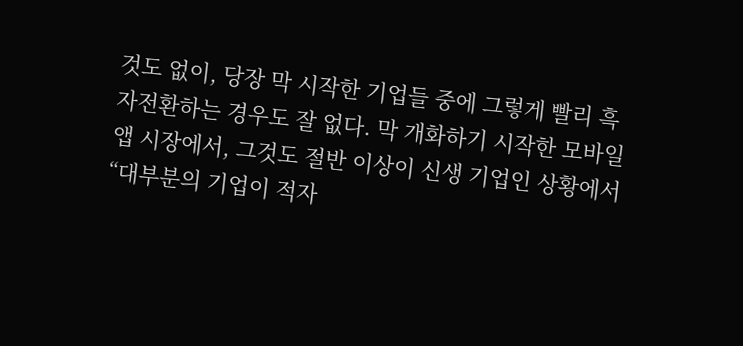것도 없이, 당장 막 시작한 기업들 중에 그렇게 빨리 흑자전환하는 경우도 잘 없다. 막 개화하기 시작한 모바일 앱 시장에서, 그것도 절반 이상이 신생 기업인 상황에서 “대부분의 기업이 적자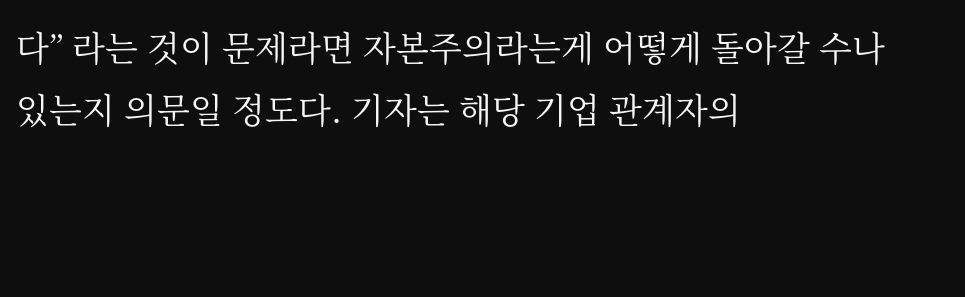다” 라는 것이 문제라면 자본주의라는게 어떻게 돌아갈 수나 있는지 의문일 정도다. 기자는 해당 기업 관계자의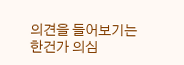의견을 들어보기는 한건가 의심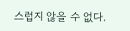스럽지 않을 수 없다.